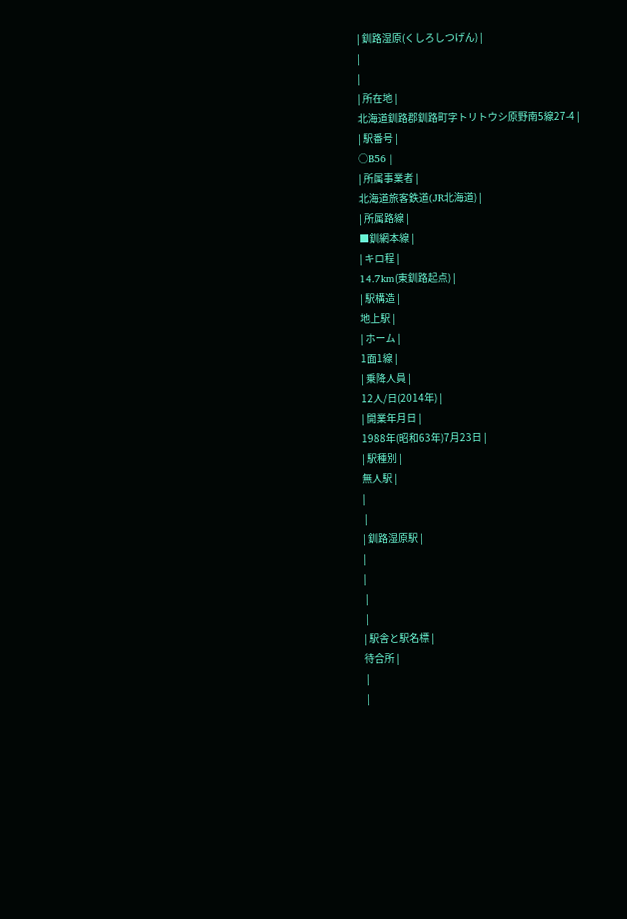| 釧路湿原(くしろしつげん) |
|
|
| 所在地 |
北海道釧路郡釧路町字トリトウシ原野南5線27-4 |
| 駅番号 |
○B56 |
| 所属事業者 |
北海道旅客鉄道(JR北海道) |
| 所属路線 |
■釧網本線 |
| キロ程 |
14.7km(東釧路起点) |
| 駅構造 |
地上駅 |
| ホーム |
1面1線 |
| 乗降人員 |
12人/日(2014年) |
| 開業年月日 |
1988年(昭和63年)7月23日 |
| 駅種別 |
無人駅 |
|
 |
| 釧路湿原駅 |
|
|
 |
 |
| 駅舎と駅名標 |
待合所 |
 |
 |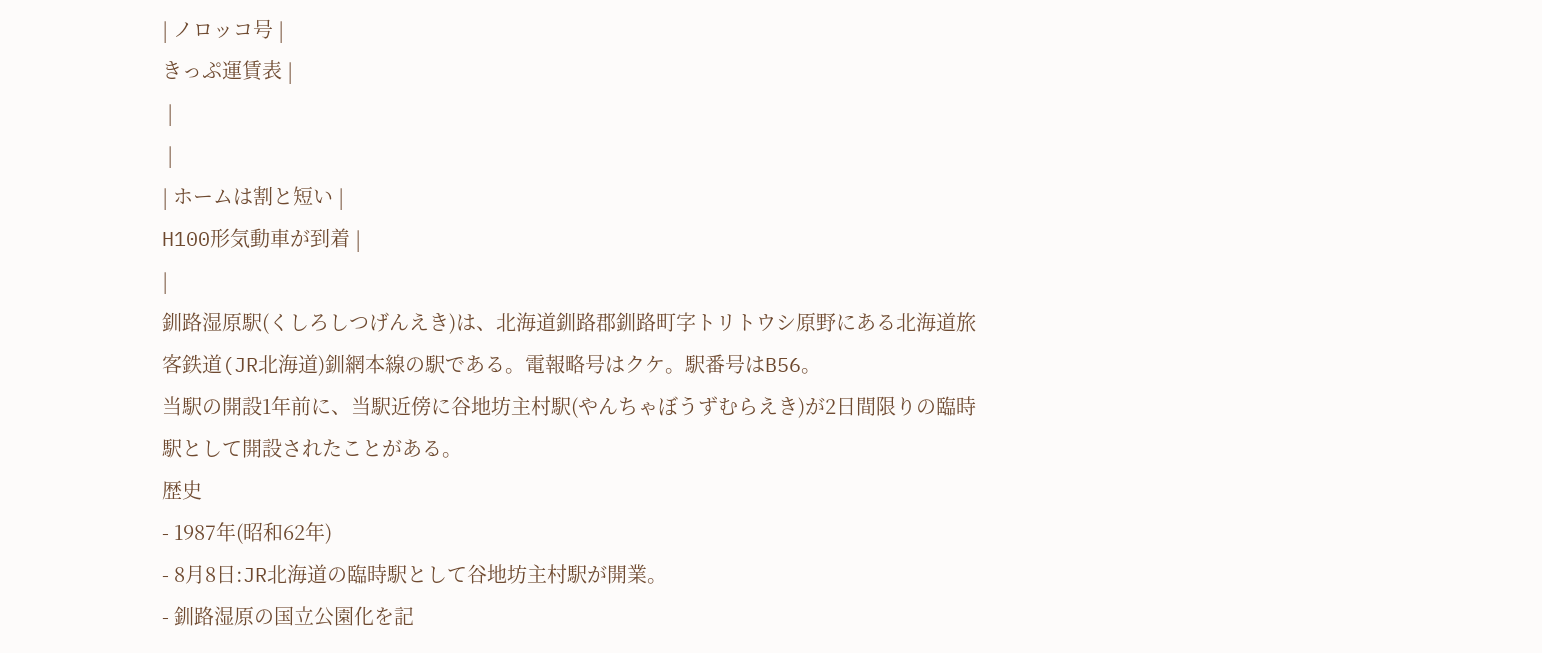| ノロッコ号 |
きっぷ運賃表 |
 |
 |
| ホームは割と短い |
H100形気動車が到着 |
|
釧路湿原駅(くしろしつげんえき)は、北海道釧路郡釧路町字トリトウシ原野にある北海道旅客鉄道(JR北海道)釧網本線の駅である。電報略号はクケ。駅番号はB56。
当駅の開設1年前に、当駅近傍に谷地坊主村駅(やんちゃぼうずむらえき)が2日間限りの臨時駅として開設されたことがある。
歴史
- 1987年(昭和62年)
- 8月8日:JR北海道の臨時駅として谷地坊主村駅が開業。
- 釧路湿原の国立公園化を記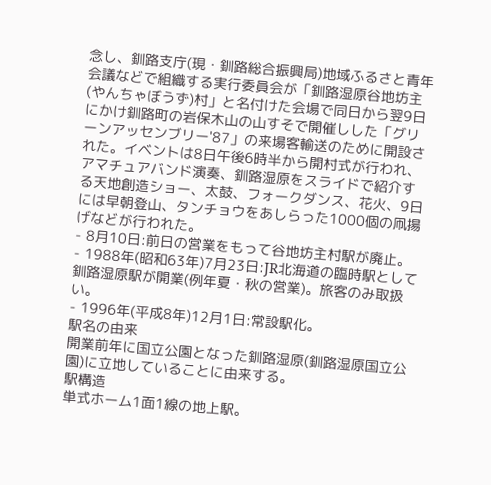念し、釧路支庁(現・釧路総合振興局)地域ふるさと青年会議などで組織する実行委員会が「釧路湿原谷地坊主(やんちゃぼうず)村」と名付けた会場で同日から翌9日にかけ釧路町の岩保木山の山すそで開催しした「グリーンアッセンブリー'87」の来場客輸送のために開設された。イベントは8日午後6時半から開村式が行われ、アマチュアバンド演奏、釧路湿原をスライドで紹介する天地創造ショー、太鼓、フォークダンス、花火、9日には早朝登山、タンチョウをあしらった1000個の凧揚げなどが行われた。
- 8月10日:前日の営業をもって谷地坊主村駅が廃止。
- 1988年(昭和63年)7月23日:JR北海道の臨時駅として釧路湿原駅が開業(例年夏・秋の営業)。旅客のみ取扱い。
- 1996年(平成8年)12月1日:常設駅化。
駅名の由来
開業前年に国立公園となった釧路湿原(釧路湿原国立公園)に立地していることに由来する。
駅構造
単式ホーム1面1線の地上駅。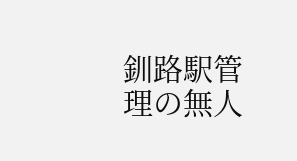釧路駅管理の無人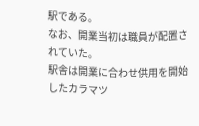駅である。
なお、開業当初は職員が配置されていた。
駅舎は開業に合わせ供用を開始したカラマツ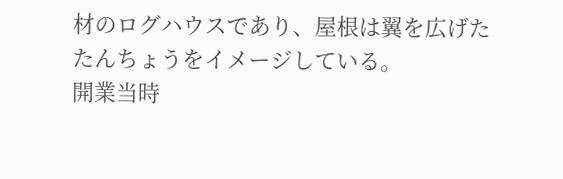材のログハウスであり、屋根は翼を広げたたんちょうをイメージしている。
開業当時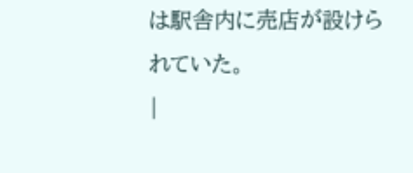は駅舎内に売店が設けられていた。
|